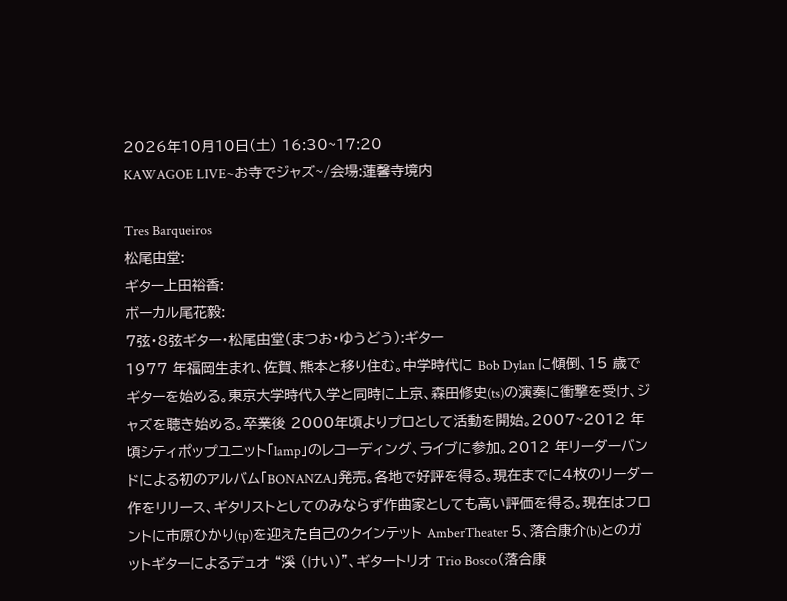2026年10月10日(土) 16:30~17:20
KAWAGOE LIVE~お寺でジャズ~/会場:蓮馨寺境内

Tres Barqueiros
松尾由堂:
ギター上田裕香:
ボーカル尾花毅:
7弦・8弦ギター・松尾由堂(まつお・ゆうどう):ギター
1977 年福岡生まれ、佐賀、熊本と移り住む。中学時代に Bob Dylan に傾倒、15 歳でギターを始める。東京大学時代入学と同時に上京、森田修史(ts)の演奏に衝撃を受け、ジャズを聴き始める。卒業後 2000年頃よりプロとして活動を開始。2007~2012 年頃シティポップユニット「lamp」のレコーディング、ライブに参加。2012 年リーダーバンドによる初のアルバム「BONANZA」発売。各地で好評を得る。現在までに4枚のリーダー作をリリース、ギタリストとしてのみならず作曲家としても高い評価を得る。現在はフロントに市原ひかり(tp)を迎えた自己のクインテット AmberTheater 5、落合康介(b)とのガットギターによるデュオ “溪 (けい)”、ギタートリオ Trio Bosco(落合康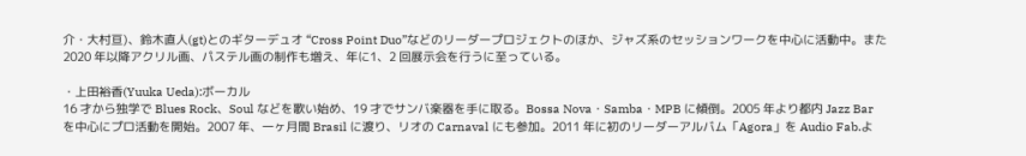介・大村亘)、鈴木直人(gt)とのギターデュオ “Cross Point Duo”などのリーダープロジェクトのほか、ジャズ系のセッションワークを中心に活動中。また 2020 年以降アクリル画、パステル画の制作も増え、年に1、2 回展示会を行うに至っている。

・上田裕香(Yuuka Ueda):ボーカル
16 才から独学で Blues Rock、Soul などを歌い始め、19 才でサンバ楽器を手に取る。Bossa Nova・Samba・MPB に傾倒。2005 年より都内 Jazz Bar を中心にプロ活動を開始。2007 年、一ヶ月間 Brasil に渡り、リオの Carnaval にも参加。2011 年に初のリーダーアルバム「Agora」を Audio Fab.よ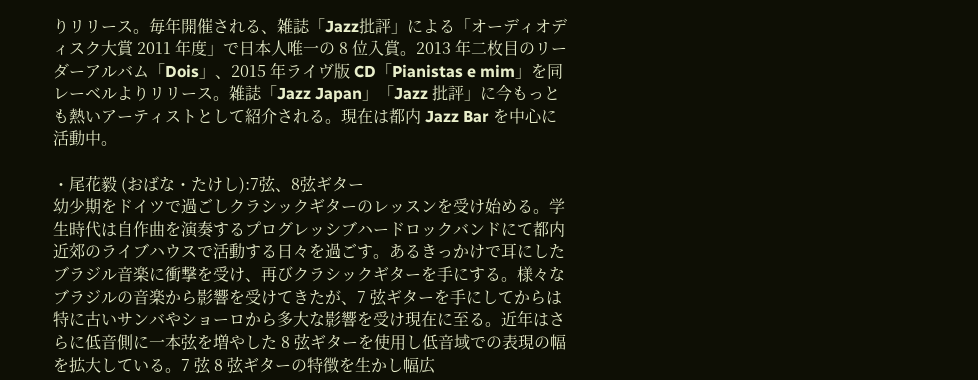りリリース。毎年開催される、雑誌「Jazz批評」による「オーディオディスク大賞 2011 年度」で日本人唯一の 8 位入賞。2013 年二枚目のリーダーアルバム「Dois」、2015 年ライヴ版 CD「Pianistas e mim」を同レーベルよりリリース。雑誌「Jazz Japan」「Jazz 批評」に今もっとも熱いアーティストとして紹介される。現在は都内 Jazz Bar を中心に活動中。

・尾花毅 (おばな・たけし):7弦、8弦ギター
幼少期をドイツで過ごしクラシックギターのレッスンを受け始める。学生時代は自作曲を演奏するプログレッシブハードロックバンドにて都内近郊のライブハウスで活動する日々を過ごす。あるきっかけで耳にしたブラジル音楽に衝撃を受け、再びクラシックギターを手にする。様々なブラジルの音楽から影響を受けてきたが、7 弦ギターを手にしてからは特に古いサンバやショーロから多大な影響を受け現在に至る。近年はさらに低音側に一本弦を増やした 8 弦ギターを使用し低音域での表現の幅を拡大している。7 弦 8 弦ギターの特徴を生かし幅広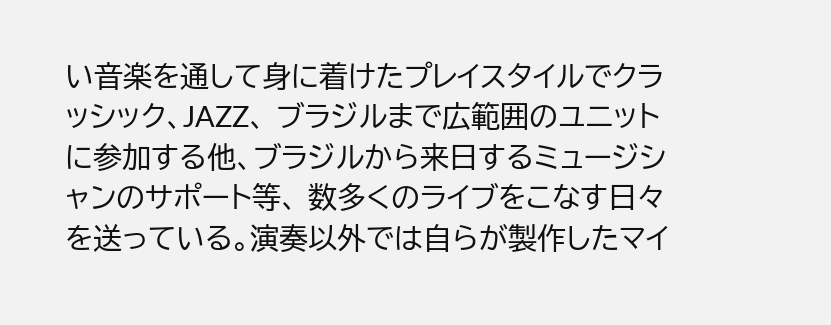い音楽を通して身に着けたプレイスタイルでクラッシック、JAZZ、 ブラジルまで広範囲のユニットに参加する他、ブラジルから来日するミュージシャンのサポート等、 数多くのライブをこなす日々を送っている。演奏以外では自らが製作したマイ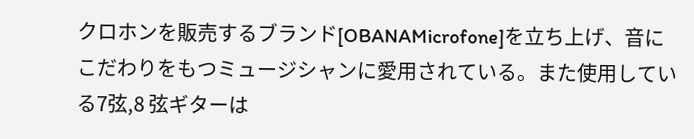クロホンを販売するブランド[OBANAMicrofone]を立ち上げ、音にこだわりをもつミュージシャンに愛用されている。また使用している7弦,8 弦ギターは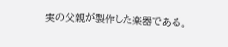実の父親が製作した楽器である。